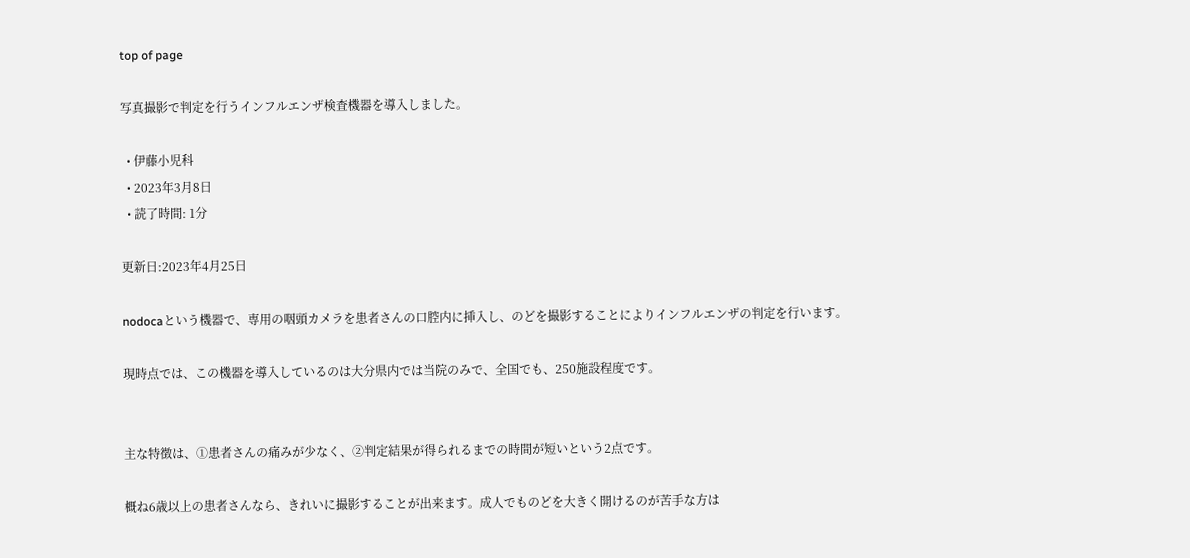top of page

写真撮影で判定を行うインフルエンザ検査機器を導入しました。

  • 伊藤小児科
  • 2023年3月8日
  • 読了時間: 1分

更新日:2023年4月25日

nodocaという機器で、専用の咽頭カメラを患者さんの口腔内に挿入し、のどを撮影することによりインフルエンザの判定を行います。

現時点では、この機器を導入しているのは大分県内では当院のみで、全国でも、250施設程度です。


主な特徴は、①患者さんの痛みが少なく、②判定結果が得られるまでの時間が短いという2点です。

概ね6歳以上の患者さんなら、きれいに撮影することが出来ます。成人でものどを大きく開けるのが苦手な方は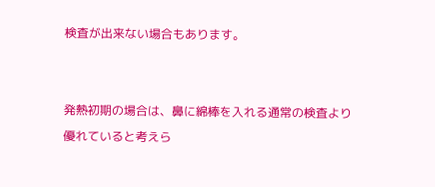検査が出来ない場合もあります。


発熱初期の場合は、鼻に綿棒を入れる通常の検査より優れていると考えら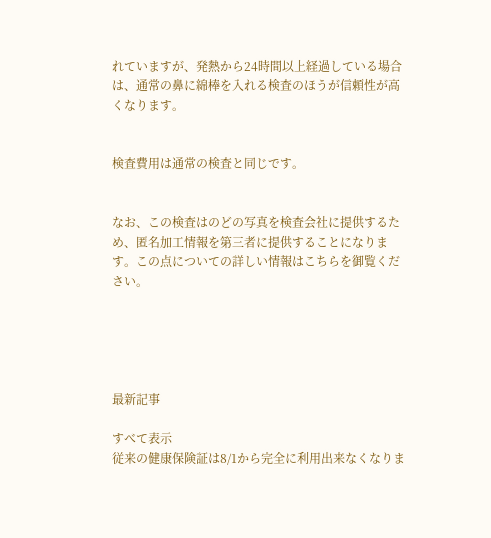れていますが、発熱から24時間以上経過している場合は、通常の鼻に綿棒を入れる検査のほうが信頼性が高くなります。


検査費用は通常の検査と同じです。


なお、この検査はのどの写真を検査会社に提供するため、匿名加工情報を第三者に提供することになります。この点についての詳しい情報はこちらを御覧ください。





最新記事

すべて表示
従来の健康保険証は8/1から完全に利用出来なくなりま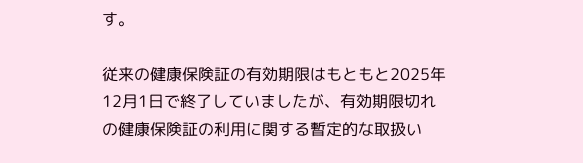す。

従来の健康保険証の有効期限はもともと2025年12月1日で終了していましたが、有効期限切れの健康保険証の利用に関する暫定的な取扱い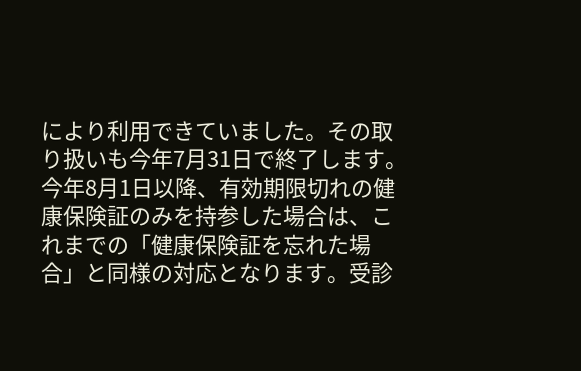により利用できていました。その取り扱いも今年7月31日で終了します。  今年8月1日以降、有効期限切れの健康保険証のみを持参した場合は、これまでの「健康保険証を忘れた場合」と同様の対応となります。受診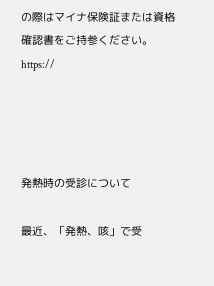の際はマイナ保険証または資格確認書をご持参ください。 https://




発熱時の受診について

最近、「発熱、咳」で受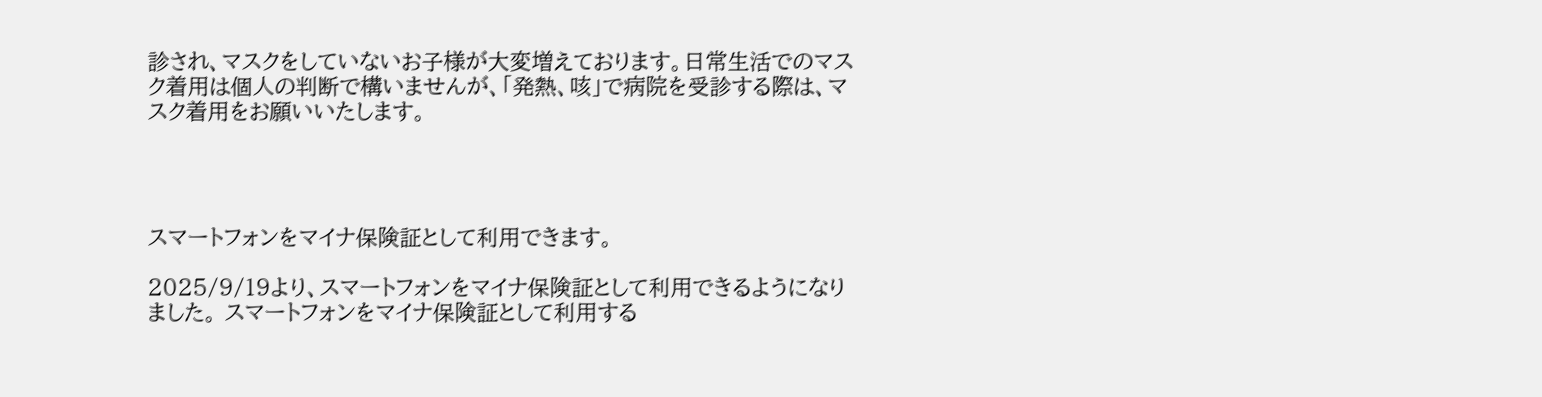診され、マスクをしていないお子様が大変増えております。日常生活でのマスク着用は個人の判断で構いませんが、「発熱、咳」で病院を受診する際は、マスク着用をお願いいたします。




スマートフォンをマイナ保険証として利用できます。

2025/9/19より、スマートフォンをマイナ保険証として利用できるようになりました。 スマートフォンをマイナ保険証として利用する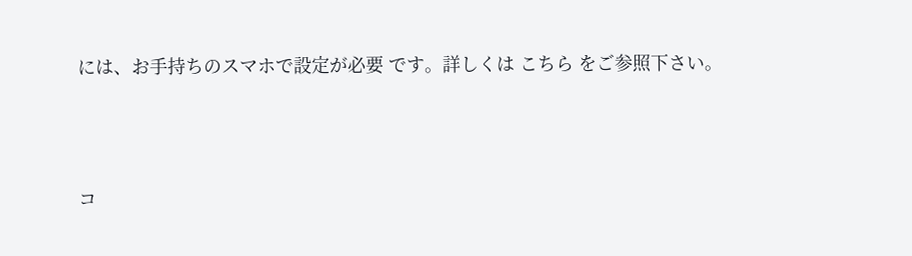には、お手持ちのスマホで設定が必要 です。詳しくは こちら をご参照下さい。





コ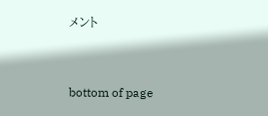メント


bottom of page